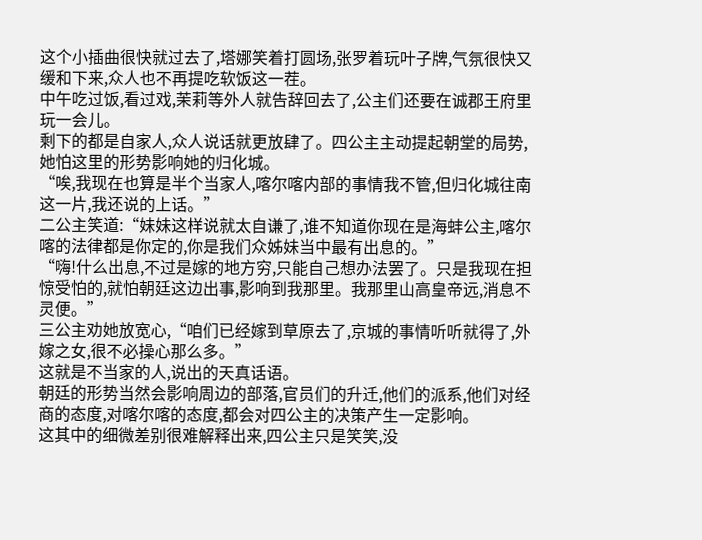这个小插曲很快就过去了,塔娜笑着打圆场,张罗着玩叶子牌,气氛很快又缓和下来,众人也不再提吃软饭这一茬。
中午吃过饭,看过戏,茉莉等外人就告辞回去了,公主们还要在诚郡王府里玩一会儿。
剩下的都是自家人,众人说话就更放肆了。四公主主动提起朝堂的局势,她怕这里的形势影响她的归化城。
“唉,我现在也算是半个当家人,喀尔喀内部的事情我不管,但归化城往南这一片,我还说的上话。”
二公主笑道:“妹妹这样说就太自谦了,谁不知道你现在是海蚌公主,喀尔喀的法律都是你定的,你是我们众姊妹当中最有出息的。”
“嗨!什么出息,不过是嫁的地方穷,只能自己想办法罢了。只是我现在担惊受怕的,就怕朝廷这边出事,影响到我那里。我那里山高皇帝远,消息不灵便。”
三公主劝她放宽心,“咱们已经嫁到草原去了,京城的事情听听就得了,外嫁之女,很不必操心那么多。”
这就是不当家的人,说出的天真话语。
朝廷的形势当然会影响周边的部落,官员们的升迁,他们的派系,他们对经商的态度,对喀尔喀的态度,都会对四公主的决策产生一定影响。
这其中的细微差别很难解释出来,四公主只是笑笑,没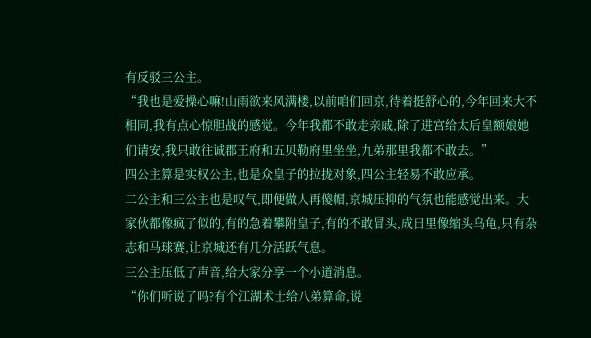有反驳三公主。
“我也是爱操心嘛!山雨欲来风满楼,以前咱们回京,待着挺舒心的,今年回来大不相同,我有点心惊胆战的感觉。今年我都不敢走亲戚,除了进宫给太后皇额娘她们请安,我只敢往诚郡王府和五贝勒府里坐坐,九弟那里我都不敢去。”
四公主算是实权公主,也是众皇子的拉拢对象,四公主轻易不敢应承。
二公主和三公主也是叹气,即便做人再傻帽,京城压抑的气氛也能感觉出来。大家伙都像疯了似的,有的急着攀附皇子,有的不敢冒头,成日里像缩头乌龟,只有杂志和马球赛,让京城还有几分活跃气息。
三公主压低了声音,给大家分享一个小道消息。
“你们听说了吗?有个江湖术士给八弟算命,说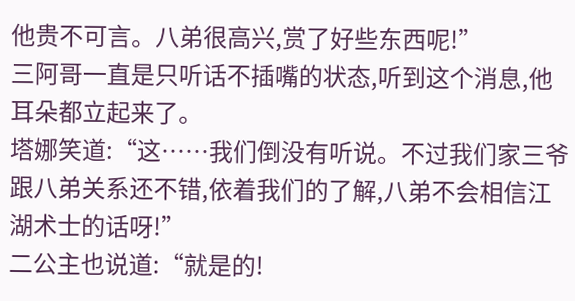他贵不可言。八弟很高兴,赏了好些东西呢!”
三阿哥一直是只听话不插嘴的状态,听到这个消息,他耳朵都立起来了。
塔娜笑道:“这……我们倒没有听说。不过我们家三爷跟八弟关系还不错,依着我们的了解,八弟不会相信江湖术士的话呀!”
二公主也说道:“就是的!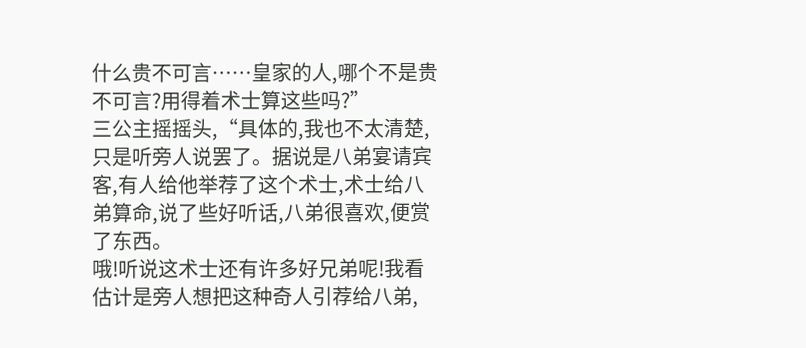什么贵不可言……皇家的人,哪个不是贵不可言?用得着术士算这些吗?”
三公主摇摇头,“具体的,我也不太清楚,只是听旁人说罢了。据说是八弟宴请宾客,有人给他举荐了这个术士,术士给八弟算命,说了些好听话,八弟很喜欢,便赏了东西。
哦!听说这术士还有许多好兄弟呢!我看估计是旁人想把这种奇人引荐给八弟,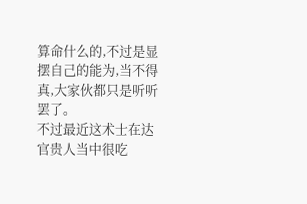算命什么的,不过是显摆自己的能为,当不得真,大家伙都只是听听罢了。
不过最近这术士在达官贵人当中很吃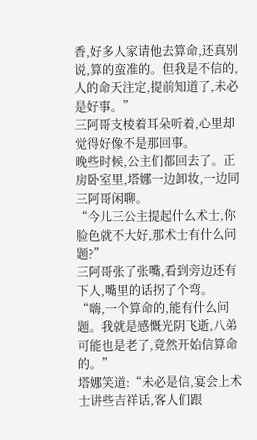香,好多人家请他去算命,还真别说,算的蛮准的。但我是不信的,人的命天注定,提前知道了,未必是好事。”
三阿哥支棱着耳朵听着,心里却觉得好像不是那回事。
晚些时候,公主们都回去了。正房卧室里,塔娜一边卸妆,一边同三阿哥闲聊。
“今儿三公主提起什么术士,你脸色就不大好,那术士有什么问题?”
三阿哥张了张嘴,看到旁边还有下人,嘴里的话拐了个弯。
“嗨,一个算命的,能有什么问题。我就是感慨光阴飞逝,八弟可能也是老了,竟然开始信算命的。”
塔娜笑道:“未必是信,宴会上术士讲些吉祥话,客人们跟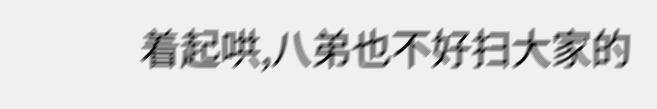着起哄,八弟也不好扫大家的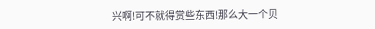兴啊!可不就得赏些东西!那么大一个贝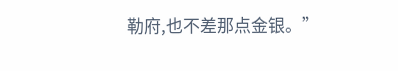勒府,也不差那点金银。”